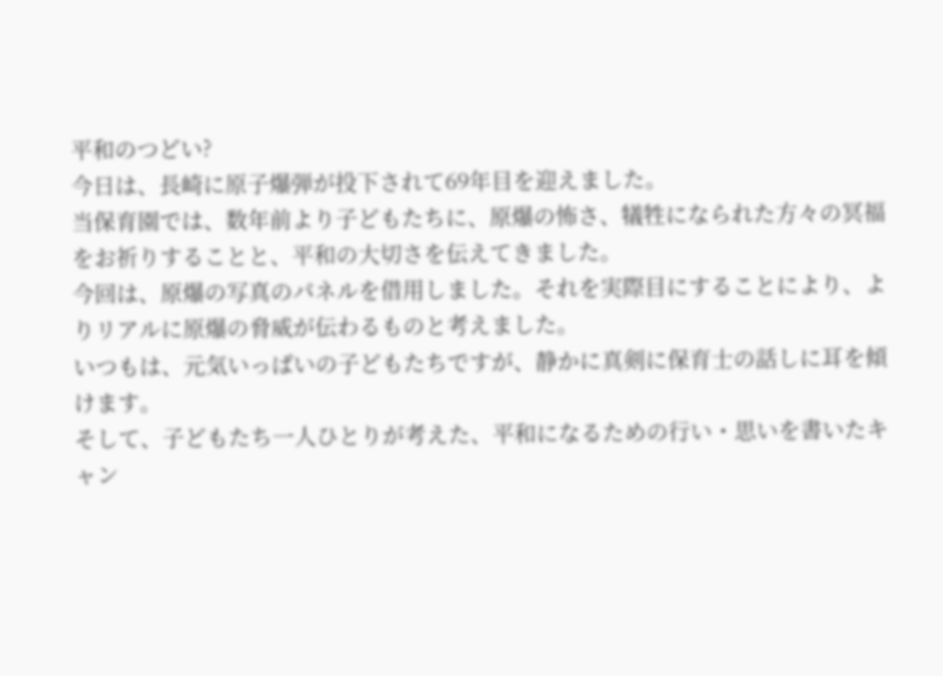平和のつどい?
今日は、長崎に原子爆弾が投下されて69年目を迎えました。
当保育園では、数年前より子どもたちに、原爆の怖さ、犠牲になられた方々の冥福をお祈りすることと、平和の大切さを伝えてきました。
今回は、原爆の写真のパネルを借用しました。それを実際目にすることにより、よりリアルに原爆の脅威が伝わるものと考えました。
いつもは、元気いっぱいの子どもたちですが、静かに真剣に保育士の話しに耳を傾けます。
そして、子どもたち一人ひとりが考えた、平和になるための行い・思いを書いたキャン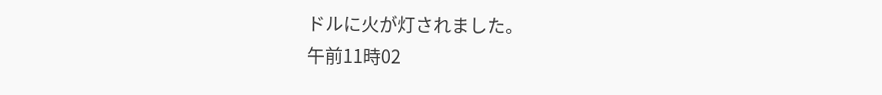ドルに火が灯されました。
午前11時02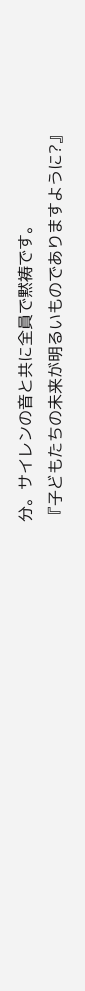分。サイレンの音と共に全員で黙祷です。
『子どもたちの未来が明るいものでありますように?』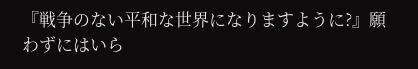『戦争のない平和な世界になりますように?』願わずにはいら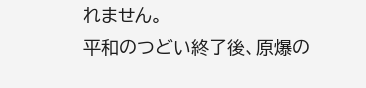れません。
平和のつどい終了後、原爆の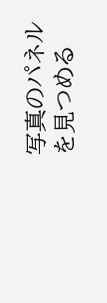写真のパネルを見つめる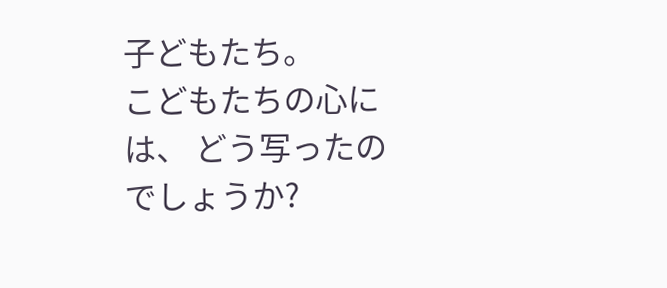子どもたち。
こどもたちの心には、 どう写ったのでしょうか?